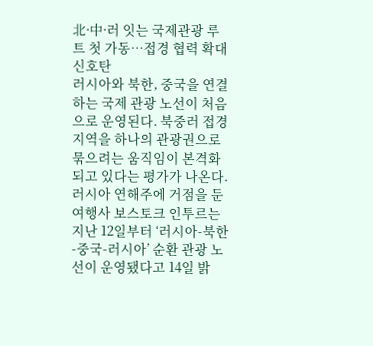北·中·러 잇는 국제관광 루트 첫 가동…접경 협력 확대 신호탄
러시아와 북한, 중국을 연결하는 국제 관광 노선이 처음으로 운영된다. 북중러 접경 지역을 하나의 관광권으로 묶으려는 움직임이 본격화되고 있다는 평가가 나온다.러시아 연해주에 거점을 둔 여행사 보스토크 인투르는 지난 12일부터 ‘러시아-북한-중국-러시아’ 순환 관광 노선이 운영됐다고 14일 밝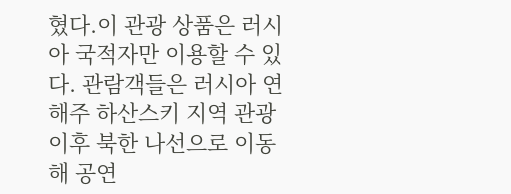혔다.이 관광 상품은 러시아 국적자만 이용할 수 있다. 관람객들은 러시아 연해주 하산스키 지역 관광 이후 북한 나선으로 이동해 공연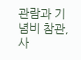관람과 기념비 참관, 사